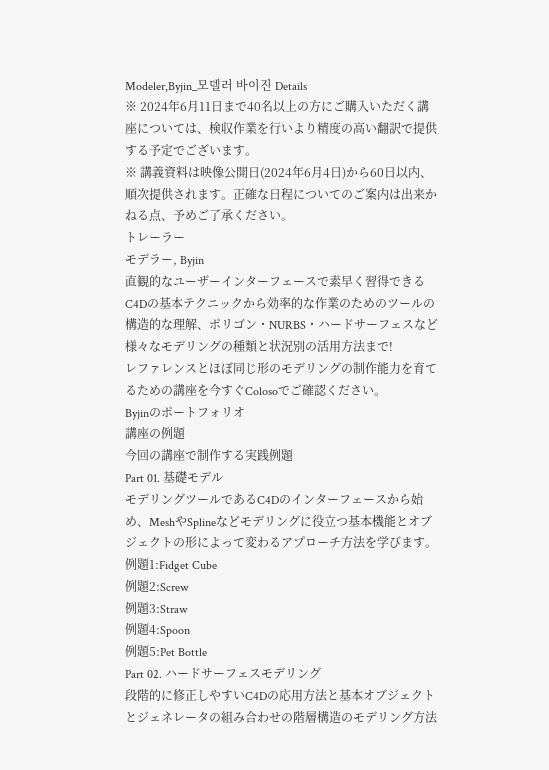Modeler,Byjin_모델러 바이진 Details
※ 2024年6月11日まで40名以上の方にご購入いただく講座については、検収作業を行いより精度の高い翻訳で提供する予定でございます。
※ 講義資料は映像公開日(2024年6月4日)から60日以内、順次提供されます。正確な日程についてのご案内は出来かねる点、予めご了承ください。
トレーラー
モデラー, Byjin
直観的なユーザーインターフェースで素早く習得できるC4Dの基本テクニックから効率的な作業のためのツールの構造的な理解、ポリゴン・NURBS・ハードサーフェスなど様々なモデリングの種類と状況別の活用方法まで!
レファレンスとほぼ同じ形のモデリングの制作能力を育てるための講座を今すぐColosoでご確認ください。
Byjinのポートフォリオ
講座の例題
今回の講座で制作する実践例題
Part 01. 基礎モデル
モデリングツールであるC4Dのインターフェースから始め、MeshやSplineなどモデリングに役立つ基本機能とオブジェクトの形によって変わるアプローチ方法を学びます。
例題1:Fidget Cube
例題2:Screw
例題3:Straw
例題4:Spoon
例題5:Pet Bottle
Part 02. ハードサーフェスモデリング
段階的に修正しやすいC4Dの応用方法と基本オブジェクトとジェネレータの組み合わせの階層構造のモデリング方法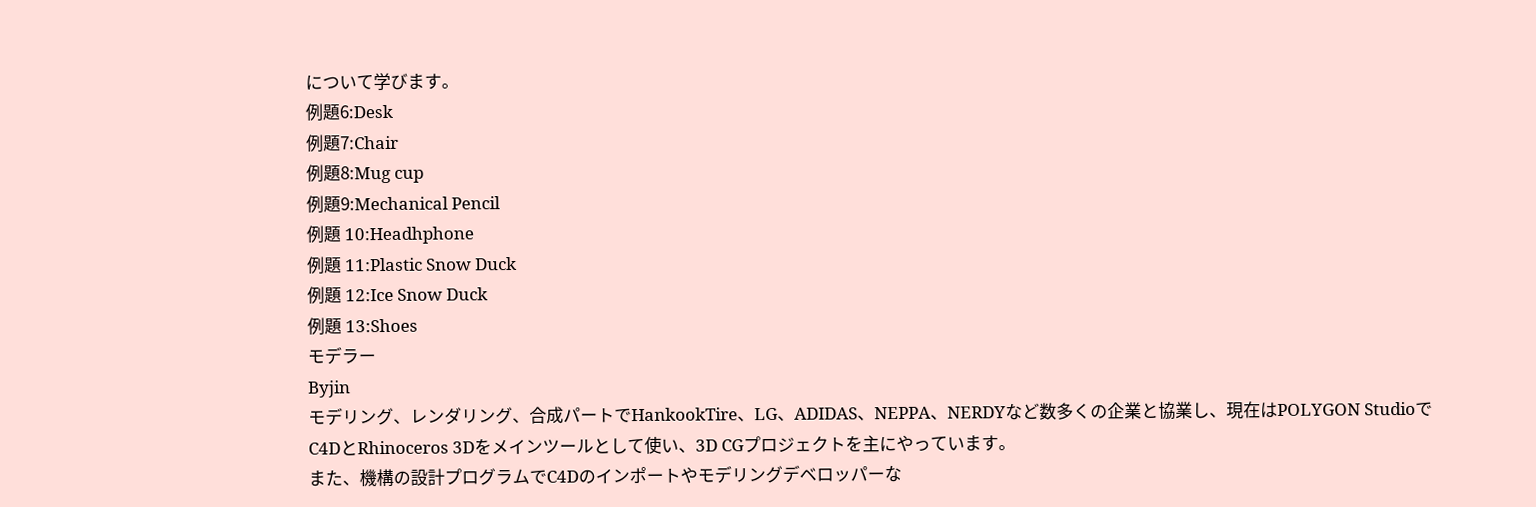について学びます。
例題6:Desk
例題7:Chair
例題8:Mug cup
例題9:Mechanical Pencil
例題 10:Headhphone
例題 11:Plastic Snow Duck
例題 12:Ice Snow Duck
例題 13:Shoes
モデラー
Byjin
モデリング、レンダリング、合成パートでHankookTire、LG、ADIDAS、NEPPA、NERDYなど数多くの企業と協業し、現在はPOLYGON StudioでC4DとRhinoceros 3Dをメインツールとして使い、3D CGプロジェクトを主にやっています。
また、機構の設計プログラムでC4Dのインポートやモデリングデベロッパーな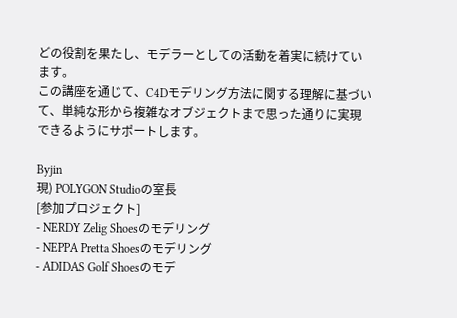どの役割を果たし、モデラーとしての活動を着実に続けています。
この講座を通じて、C4Dモデリング方法に関する理解に基づいて、単純な形から複雑なオブジェクトまで思った通りに実現できるようにサポートします。

Byjin
現) POLYGON Studioの室長
[参加プロジェクト]
- NERDY Zelig Shoesのモデリング
- NEPPA Pretta Shoesのモデリング
- ADIDAS Golf Shoesのモデ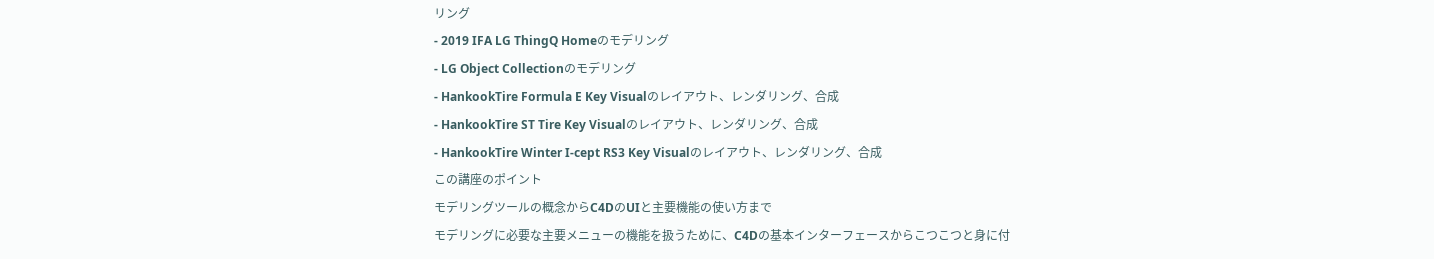リング
- 2019 IFA LG ThingQ Homeのモデリング
- LG Object Collectionのモデリング
- HankookTire Formula E Key Visualのレイアウト、レンダリング、合成
- HankookTire ST Tire Key Visualのレイアウト、レンダリング、合成
- HankookTire Winter I-cept RS3 Key Visualのレイアウト、レンダリング、合成
この講座のポイント
モデリングツールの概念からC4DのUIと主要機能の使い方まで
モデリングに必要な主要メニューの機能を扱うために、C4Dの基本インターフェースからこつこつと身に付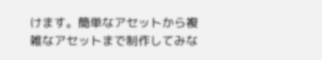けます。簡単なアセットから複雑なアセットまで制作してみな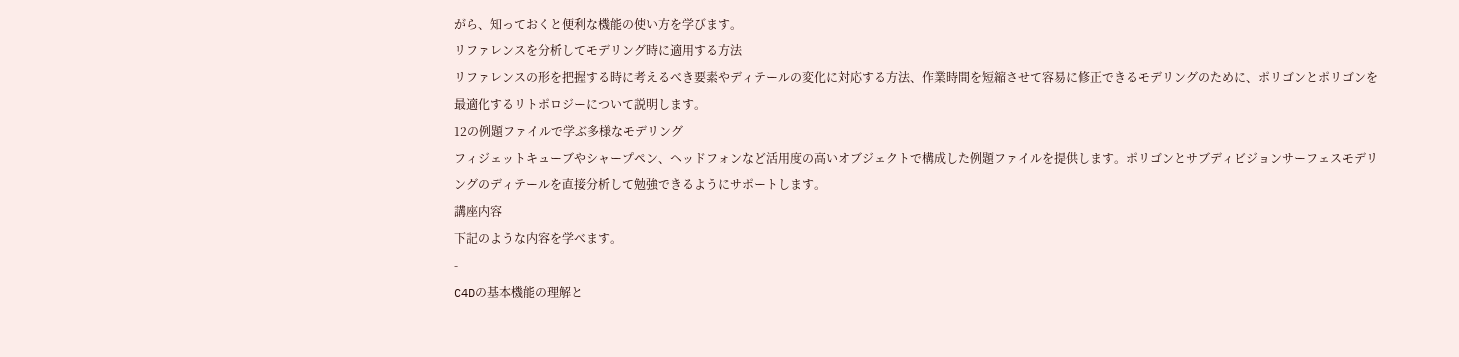がら、知っておくと便利な機能の使い方を学びます。
リファレンスを分析してモデリング時に適用する方法
リファレンスの形を把握する時に考えるべき要素やディテールの変化に対応する方法、作業時間を短縮させて容易に修正できるモデリングのために、ポリゴンとポリゴンを最適化するリトポロジーについて説明します。
12の例題ファイルで学ぶ多様なモデリング
フィジェットキューブやシャープペン、ヘッドフォンなど活用度の高いオブジェクトで構成した例題ファイルを提供します。ポリゴンとサブディビジョンサーフェスモデリングのディテールを直接分析して勉強できるようにサポートします。
講座内容
下記のような内容を学べます。
-
C4Dの基本機能の理解と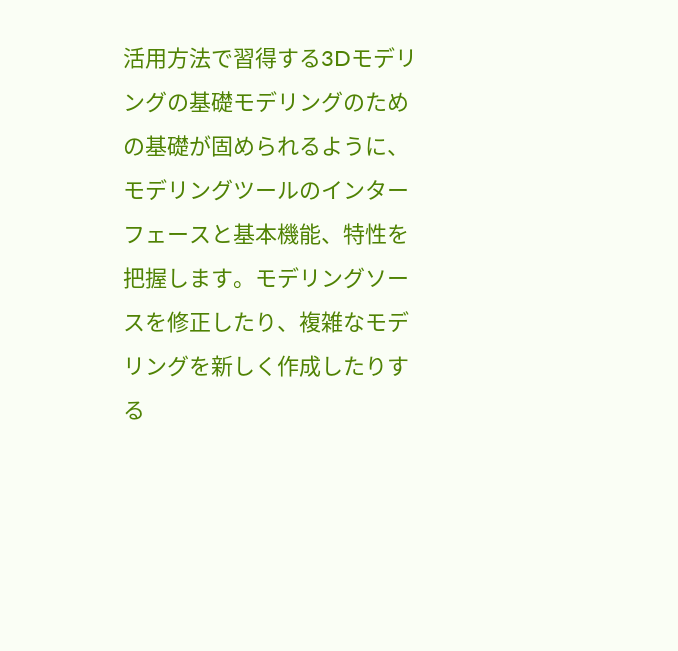活用方法で習得する3Dモデリングの基礎モデリングのための基礎が固められるように、モデリングツールのインターフェースと基本機能、特性を把握します。モデリングソースを修正したり、複雑なモデリングを新しく作成したりする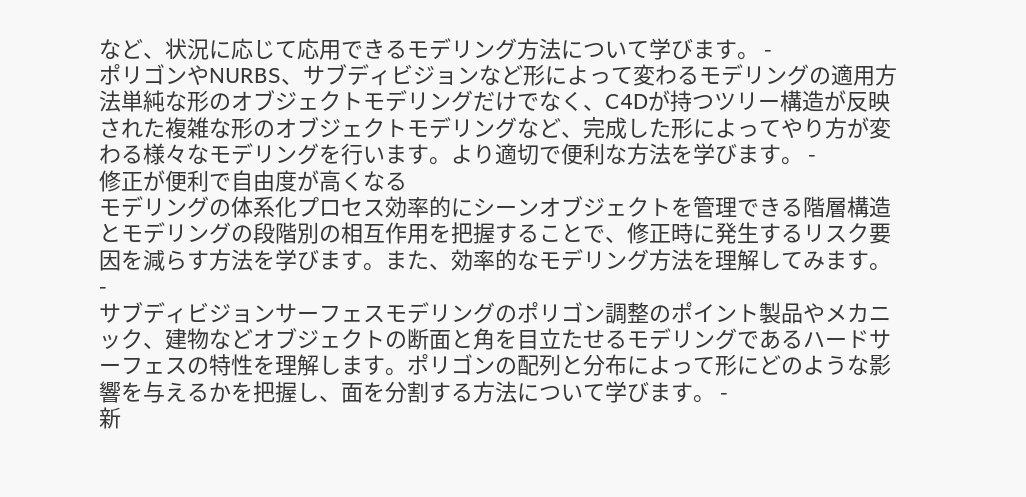など、状況に応じて応用できるモデリング方法について学びます。 -
ポリゴンやNURBS、サブディビジョンなど形によって変わるモデリングの適用方法単純な形のオブジェクトモデリングだけでなく、C4Dが持つツリー構造が反映された複雑な形のオブジェクトモデリングなど、完成した形によってやり方が変わる様々なモデリングを行います。より適切で便利な方法を学びます。 -
修正が便利で自由度が高くなる
モデリングの体系化プロセス効率的にシーンオブジェクトを管理できる階層構造とモデリングの段階別の相互作用を把握することで、修正時に発生するリスク要因を減らす方法を学びます。また、効率的なモデリング方法を理解してみます。
-
サブディビジョンサーフェスモデリングのポリゴン調整のポイント製品やメカニック、建物などオブジェクトの断面と角を目立たせるモデリングであるハードサーフェスの特性を理解します。ポリゴンの配列と分布によって形にどのような影響を与えるかを把握し、面を分割する方法について学びます。 -
新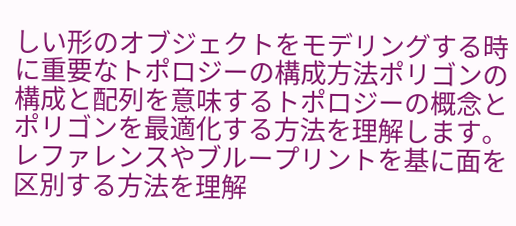しい形のオブジェクトをモデリングする時に重要なトポロジーの構成方法ポリゴンの構成と配列を意味するトポロジーの概念とポリゴンを最適化する方法を理解します。レファレンスやブループリントを基に面を区別する方法を理解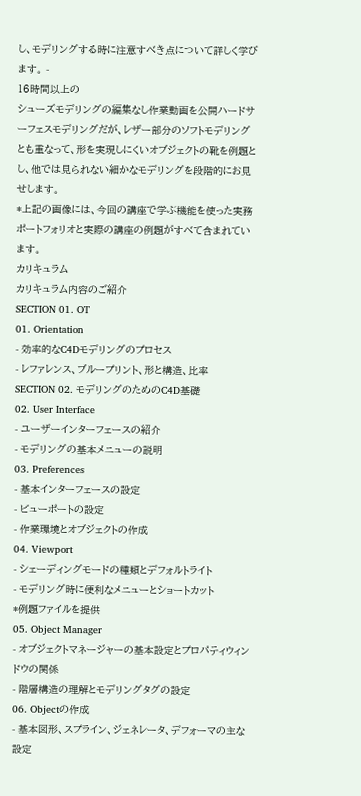し、モデリングする時に注意すべき点について詳しく学びます。 -
16時間以上の
シューズモデリングの編集なし作業動画を公開ハードサーフェスモデリングだが、レザー部分のソフトモデリングとも重なって、形を実現しにくいオブジェクトの靴を例題とし、他では見られない細かなモデリングを段階的にお見せします。
*上記の画像には、今回の講座で学ぶ機能を使った実務ポートフォリオと実際の講座の例題がすべて含まれています。
カリキュラム
カリキュラム内容のご紹介
SECTION 01. OT
01. Orientation
- 効率的なC4Dモデリングのプロセス
- レファレンス、ブループリント、形と構造、比率
SECTION 02. モデリングのためのC4D基礎
02. User Interface
- ユーザーインターフェースの紹介
- モデリングの基本メニューの説明
03. Preferences
- 基本インターフェースの設定
- ビューポートの設定
- 作業環境とオブジェクトの作成
04. Viewport
- シェーディングモードの種類とデフォルトライト
- モデリング時に便利なメニューとショートカット
*例題ファイルを提供
05. Object Manager
- オブジェクトマネージャーの基本設定とプロパティウィンドウの関係
- 階層構造の理解とモデリングタグの設定
06. Objectの作成
- 基本図形、スプライン、ジェネレータ、デフォーマの主な設定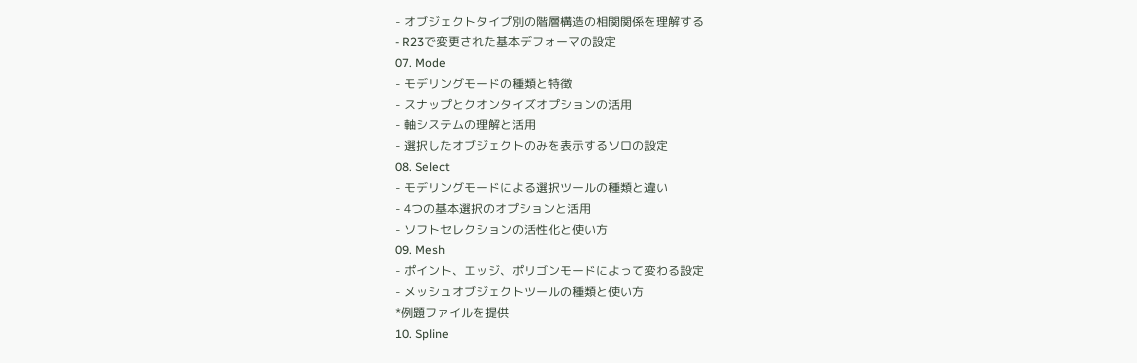- オブジェクトタイプ別の階層構造の相関関係を理解する
- R23で変更された基本デフォーマの設定
07. Mode
- モデリングモードの種類と特徴
- スナップとクオンタイズオプションの活用
- 軸システムの理解と活用
- 選択したオブジェクトのみを表示するソロの設定
08. Select
- モデリングモードによる選択ツールの種類と違い
- 4つの基本選択のオプションと活用
- ソフトセレクションの活性化と使い方
09. Mesh
- ポイント、エッジ、ポリゴンモードによって変わる設定
- メッシュオブジェクトツールの種類と使い方
*例題ファイルを提供
10. Spline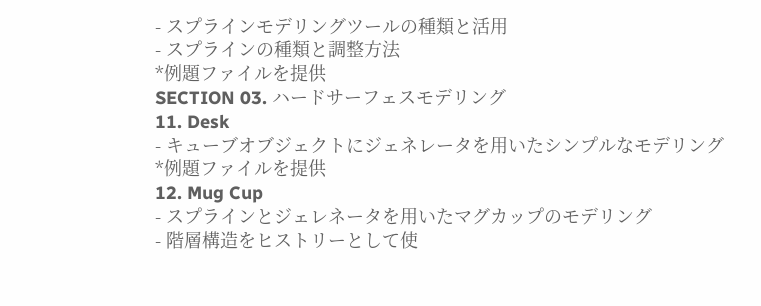- スプラインモデリングツールの種類と活用
- スプラインの種類と調整方法
*例題ファイルを提供
SECTION 03. ハードサーフェスモデリング
11. Desk
- キューブオブジェクトにジェネレータを用いたシンプルなモデリング
*例題ファイルを提供
12. Mug Cup
- スプラインとジェレネータを用いたマグカップのモデリング
- 階層構造をヒストリーとして使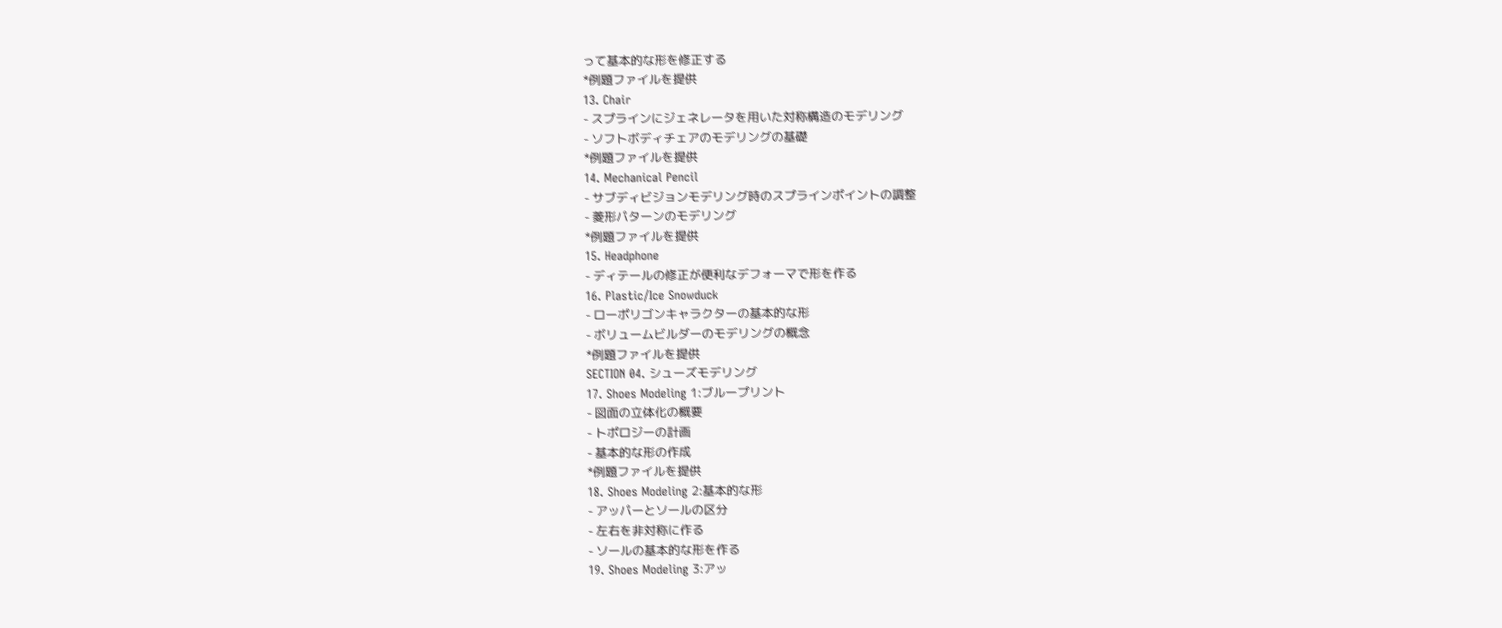って基本的な形を修正する
*例題ファイルを提供
13. Chair
- スプラインにジェネレータを用いた対称構造のモデリング
- ソフトボディチェアのモデリングの基礎
*例題ファイルを提供
14. Mechanical Pencil
- サブディビジョンモデリング時のスプラインポイントの調整
- 菱形パターンのモデリング
*例題ファイルを提供
15. Headphone
- ディテールの修正が便利なデフォーマで形を作る
16. Plastic/Ice Snowduck
- ローポリゴンキャラクターの基本的な形
- ボリュームビルダーのモデリングの概念
*例題ファイルを提供
SECTION 04. シューズモデリング
17. Shoes Modeling 1:ブループリント
- 図面の立体化の概要
- トポロジーの計画
- 基本的な形の作成
*例題ファイルを提供
18. Shoes Modeling 2:基本的な形
- アッパーとソールの区分
- 左右を非対称に作る
- ソールの基本的な形を作る
19. Shoes Modeling 3:アッ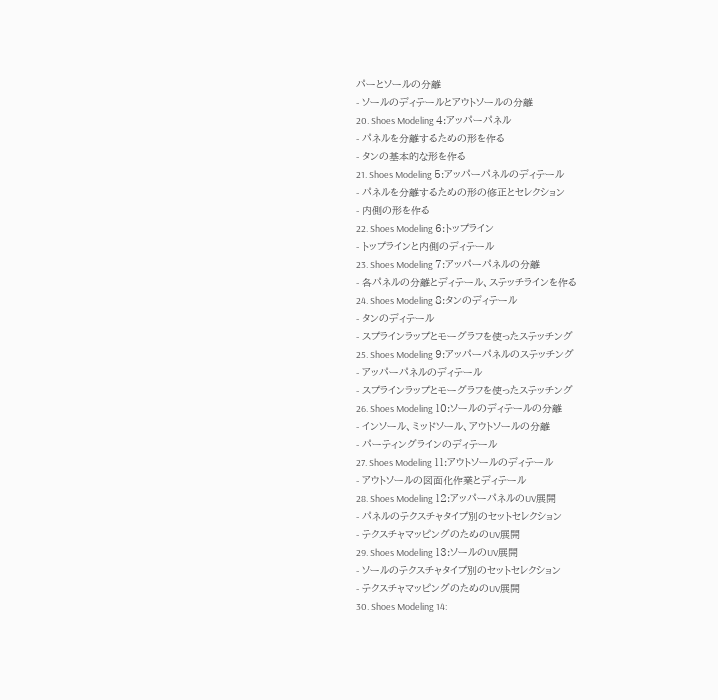パーとソールの分離
- ソールのディテールとアウトソールの分離
20. Shoes Modeling 4:アッパーパネル
- パネルを分離するための形を作る
- タンの基本的な形を作る
21. Shoes Modeling 5:アッパーパネルのディテール
- パネルを分離するための形の修正とセレクション
- 内側の形を作る
22. Shoes Modeling 6:トップライン
- トップラインと内側のディテール
23. Shoes Modeling 7:アッパーパネルの分離
- 各パネルの分離とディテール、ステッチラインを作る
24. Shoes Modeling 8:タンのディテール
- タンのディテール
- スプラインラップとモーグラフを使ったステッチング
25. Shoes Modeling 9:アッパーパネルのステッチング
- アッパーパネルのディテール
- スプラインラップとモーグラフを使ったステッチング
26. Shoes Modeling 10:ソールのディテールの分離
- インソール、ミッドソール、アウトソールの分離
- パーティングラインのディテール
27. Shoes Modeling 11:アウトソールのディテール
- アウトソールの図面化作業とディテール
28. Shoes Modeling 12:アッパーパネルのUV展開
- パネルのテクスチャタイプ別のセットセレクション
- テクスチャマッピングのためのUV展開
29. Shoes Modeling 13:ソールのUV展開
- ソールのテクスチャタイプ別のセットセレクション
- テクスチャマッピングのためのUV展開
30. Shoes Modeling 14: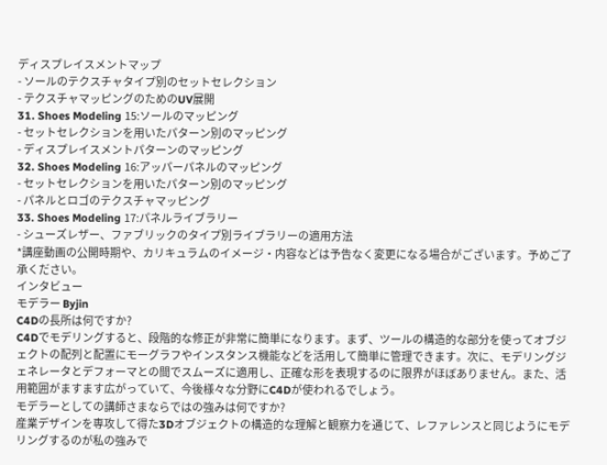ディスプレイスメントマップ
- ソールのテクスチャタイプ別のセットセレクション
- テクスチャマッピングのためのUV展開
31. Shoes Modeling 15:ソールのマッピング
- セットセレクションを用いたパターン別のマッピング
- ディスプレイスメントパターンのマッピング
32. Shoes Modeling 16:アッパーパネルのマッピング
- セットセレクションを用いたパターン別のマッピング
- パネルとロゴのテクスチャマッピング
33. Shoes Modeling 17:パネルライブラリー
- シューズレザー、ファブリックのタイプ別ライブラリーの適用方法
*講座動画の公開時期や、カリキュラムのイメージ・内容などは予告なく変更になる場合がございます。予めご了承ください。
インタビュー
モデラー Byjin
C4Dの長所は何ですか?
C4Dでモデリングすると、段階的な修正が非常に簡単になります。まず、ツールの構造的な部分を使ってオブジェクトの配列と配置にモーグラフやインスタンス機能などを活用して簡単に管理できます。次に、モデリングジェネレータとデフォーマとの間でスムーズに適用し、正確な形を表現するのに限界がほぼありません。また、活用範囲がますます広がっていて、今後様々な分野にC4Dが使われるでしょう。
モデラーとしての講師さまならではの強みは何ですか?
産業デザインを専攻して得た3Dオブジェクトの構造的な理解と観察力を通じて、レファレンスと同じようにモデリングするのが私の強みで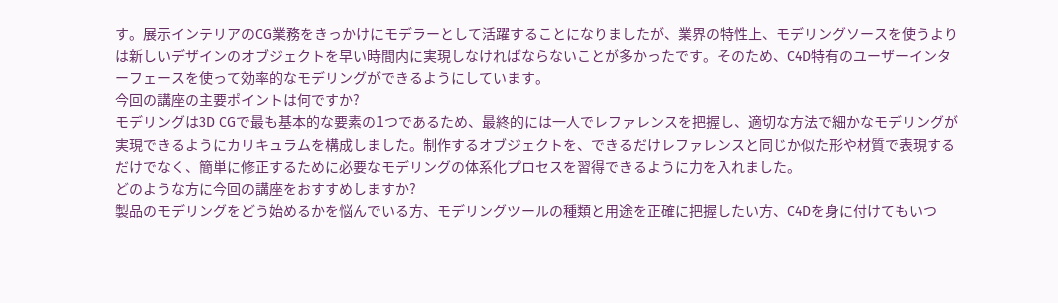す。展示インテリアのCG業務をきっかけにモデラーとして活躍することになりましたが、業界の特性上、モデリングソースを使うよりは新しいデザインのオブジェクトを早い時間内に実現しなければならないことが多かったです。そのため、C4D特有のユーザーインターフェースを使って効率的なモデリングができるようにしています。
今回の講座の主要ポイントは何ですか?
モデリングは3D CGで最も基本的な要素の1つであるため、最終的には一人でレファレンスを把握し、適切な方法で細かなモデリングが実現できるようにカリキュラムを構成しました。制作するオブジェクトを、できるだけレファレンスと同じか似た形や材質で表現するだけでなく、簡単に修正するために必要なモデリングの体系化プロセスを習得できるように力を入れました。
どのような方に今回の講座をおすすめしますか?
製品のモデリングをどう始めるかを悩んでいる方、モデリングツールの種類と用途を正確に把握したい方、C4Dを身に付けてもいつ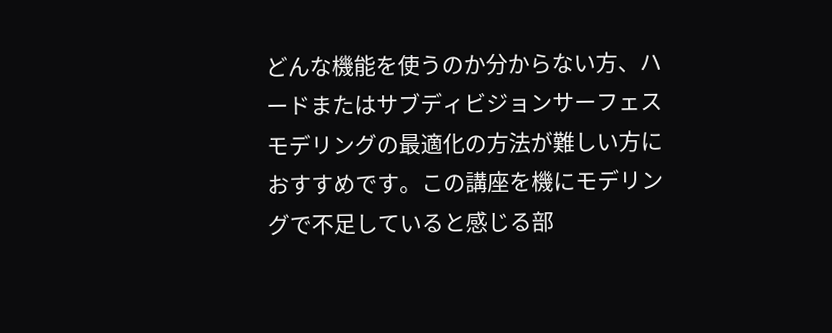どんな機能を使うのか分からない方、ハードまたはサブディビジョンサーフェスモデリングの最適化の方法が難しい方におすすめです。この講座を機にモデリングで不足していると感じる部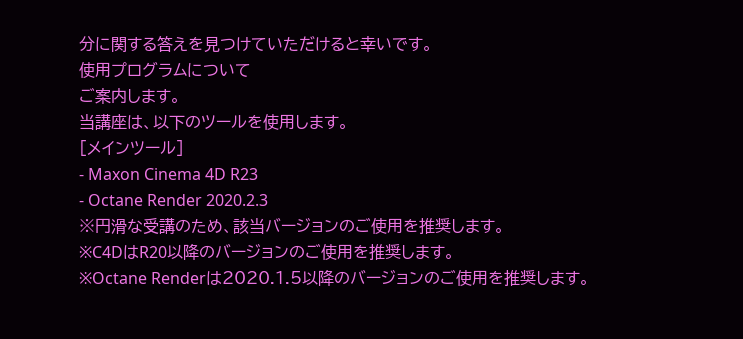分に関する答えを見つけていただけると幸いです。
使用プログラムについて
ご案内します。
当講座は、以下のツールを使用します。
[メインツール]
- Maxon Cinema 4D R23
- Octane Render 2020.2.3
※円滑な受講のため、該当バージョンのご使用を推奨します。
※C4DはR20以降のバージョンのご使用を推奨します。
※Octane Renderは2020.1.5以降のバージョンのご使用を推奨します。